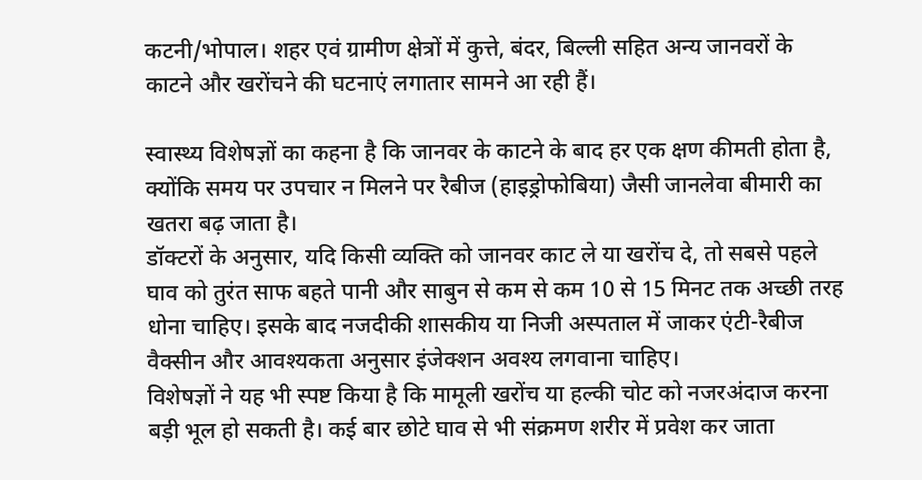कटनी/भोपाल। शहर एवं ग्रामीण क्षेत्रों में कुत्ते, बंदर, बिल्ली सहित अन्य जानवरों के काटने और खरोंचने की घटनाएं लगातार सामने आ रही हैं।

स्वास्थ्य विशेषज्ञों का कहना है कि जानवर के काटने के बाद हर एक क्षण कीमती होता है, क्योंकि समय पर उपचार न मिलने पर रैबीज (हाइड्रोफोबिया) जैसी जानलेवा बीमारी का खतरा बढ़ जाता है।
डॉक्टरों के अनुसार, यदि किसी व्यक्ति को जानवर काट ले या खरोंच दे, तो सबसे पहले घाव को तुरंत साफ बहते पानी और साबुन से कम से कम 10 से 15 मिनट तक अच्छी तरह धोना चाहिए। इसके बाद नजदीकी शासकीय या निजी अस्पताल में जाकर एंटी-रैबीज वैक्सीन और आवश्यकता अनुसार इंजेक्शन अवश्य लगवाना चाहिए।
विशेषज्ञों ने यह भी स्पष्ट किया है कि मामूली खरोंच या हल्की चोट को नजरअंदाज करना बड़ी भूल हो सकती है। कई बार छोटे घाव से भी संक्रमण शरीर में प्रवेश कर जाता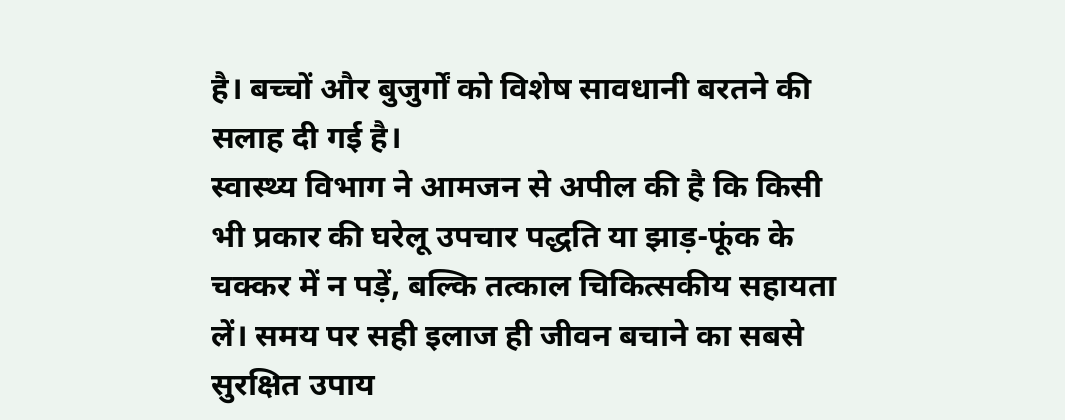है। बच्चों और बुजुर्गों को विशेष सावधानी बरतने की सलाह दी गई है।
स्वास्थ्य विभाग ने आमजन से अपील की है कि किसी भी प्रकार की घरेलू उपचार पद्धति या झाड़-फूंक के चक्कर में न पड़ें, बल्कि तत्काल चिकित्सकीय सहायता लें। समय पर सही इलाज ही जीवन बचाने का सबसे सुरक्षित उपाय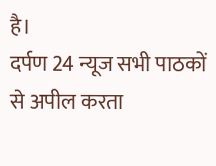है।
दर्पण 24 न्यूज सभी पाठकों से अपील करता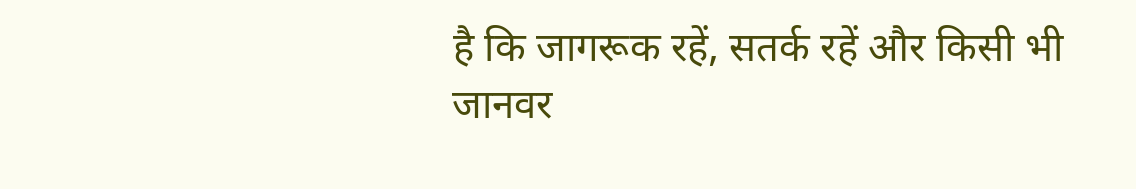है कि जागरूक रहें, सतर्क रहें और किसी भी जानवर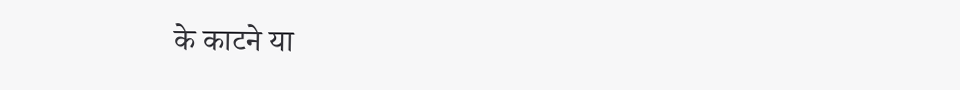के काटने या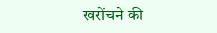खरोंचने की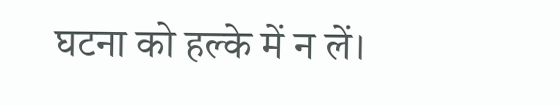घटना को हल्के में न लें।